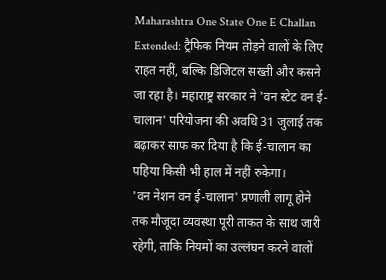Maharashtra One State One E Challan Extended: ट्रैफिक नियम तोड़ने वालों के लिए राहत नहीं, बल्कि डिजिटल सख्ती और कसने जा रहा है। महाराष्ट्र सरकार ने 'वन स्टेट वन ई-चालान' परियोजना की अवधि 31 जुलाई तक बढ़ाकर साफ कर दिया है कि ई-चालान का पहिया किसी भी हाल में नहीं रुकेगा।
'वन नेशन वन ई-चालान' प्रणाली लागू होने तक मौजूदा व्यवस्था पूरी ताकत के साथ जारी रहेगी, ताकि नियमों का उल्लंघन करने वालों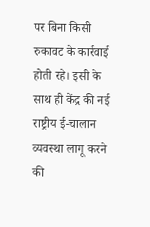पर बिना किसी रुकावट के कार्रवाई होती रहे। इसी के साथ ही केंद्र की नई राष्ट्रीय ई-चालान व्यवस्था लागू करने की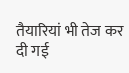तैयारियां भी तेज कर दी गई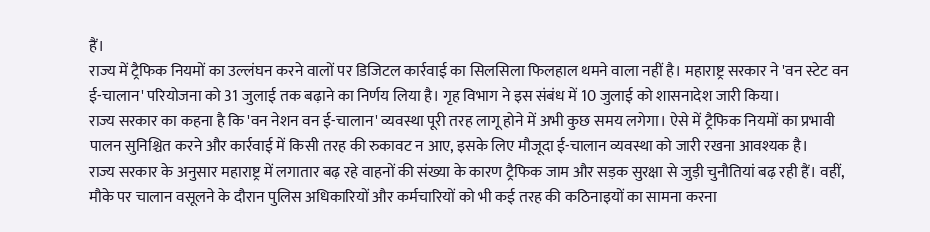हैं।
राज्य में ट्रैफिक नियमों का उल्लंघन करने वालों पर डिजिटल कार्रवाई का सिलसिला फिलहाल थमने वाला नहीं है। महाराष्ट्र सरकार ने 'वन स्टेट वन ई-चालान' परियोजना को 31 जुलाई तक बढ़ाने का निर्णय लिया है। गृह विभाग ने इस संबंध में 10 जुलाई को शासनादेश जारी किया।
राज्य सरकार का कहना है कि 'वन नेशन वन ई-चालान' व्यवस्था पूरी तरह लागू होने में अभी कुछ समय लगेगा। ऐसे में ट्रैफिक नियमों का प्रभावी पालन सुनिश्चित करने और कार्रवाई में किसी तरह की रुकावट न आए, इसके लिए मौजूदा ई-चालान व्यवस्था को जारी रखना आवश्यक है।
राज्य सरकार के अनुसार महाराष्ट्र में लगातार बढ़ रहे वाहनों की संख्या के कारण ट्रैफिक जाम और सड़क सुरक्षा से जुड़ी चुनौतियां बढ़ रही हैं। वहीं, मौके पर चालान वसूलने के दौरान पुलिस अधिकारियों और कर्मचारियों को भी कई तरह की कठिनाइयों का सामना करना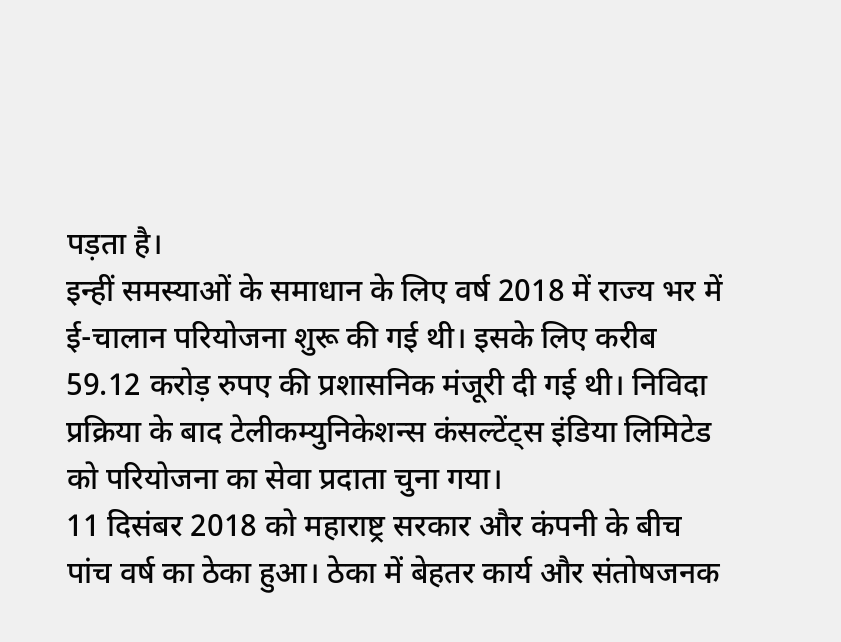पड़ता है।
इन्हीं समस्याओं के समाधान के लिए वर्ष 2018 में राज्य भर में ई-चालान परियोजना शुरू की गई थी। इसके लिए करीब 59.12 करोड़ रुपए की प्रशासनिक मंजूरी दी गई थी। निविदा प्रक्रिया के बाद टेलीकम्युनिकेशन्स कंसल्टेंट्स इंडिया लिमिटेड को परियोजना का सेवा प्रदाता चुना गया।
11 दिसंबर 2018 को महाराष्ट्र सरकार और कंपनी के बीच पांच वर्ष का ठेका हुआ। ठेका में बेहतर कार्य और संतोषजनक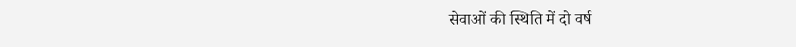सेवाओं की स्थिति में दो वर्ष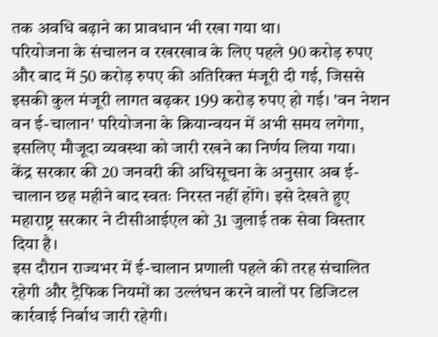तक अवधि बढ़ाने का प्रावधान भी रखा गया था।
परियोजना के संचालन व रखरखाव के लिए पहले 90 करोड़ रुपए और बाद में 50 करोड़ रुपए की अतिरिक्त मंजूरी दी गई, जिससे इसकी कुल मंजूरी लागत बढ़कर 199 करोड़ रुपए हो गई। 'वन नेशन वन ई-चालान' परियोजना के क्रियान्वयन में अभी समय लगेगा, इसलिए मौजूदा व्यवस्था को जारी रखने का निर्णय लिया गया।
केंद्र सरकार की 20 जनवरी की अधिसूचना के अनुसार अब ई-चालान छह महीने बाद स्वतः निरस्त नहीं होंगे। इसे देखते हुए महाराष्ट्र सरकार ने टीसीआईएल को 31 जुलाई तक सेवा विस्तार दिया है।
इस दौरान राज्यभर में ई-चालान प्रणाली पहले की तरह संचालित रहेगी और ट्रैफिक नियमों का उल्लंघन करने वालों पर डिजिटल कार्रवाई निर्बाध जारी रहेगी।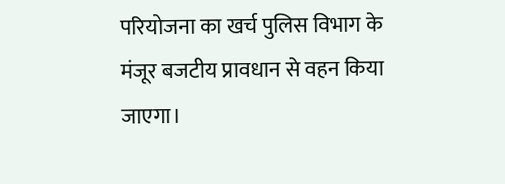परियोजना का खर्च पुलिस विभाग के मंजूर बजटीय प्रावधान से वहन किया जाएगा।